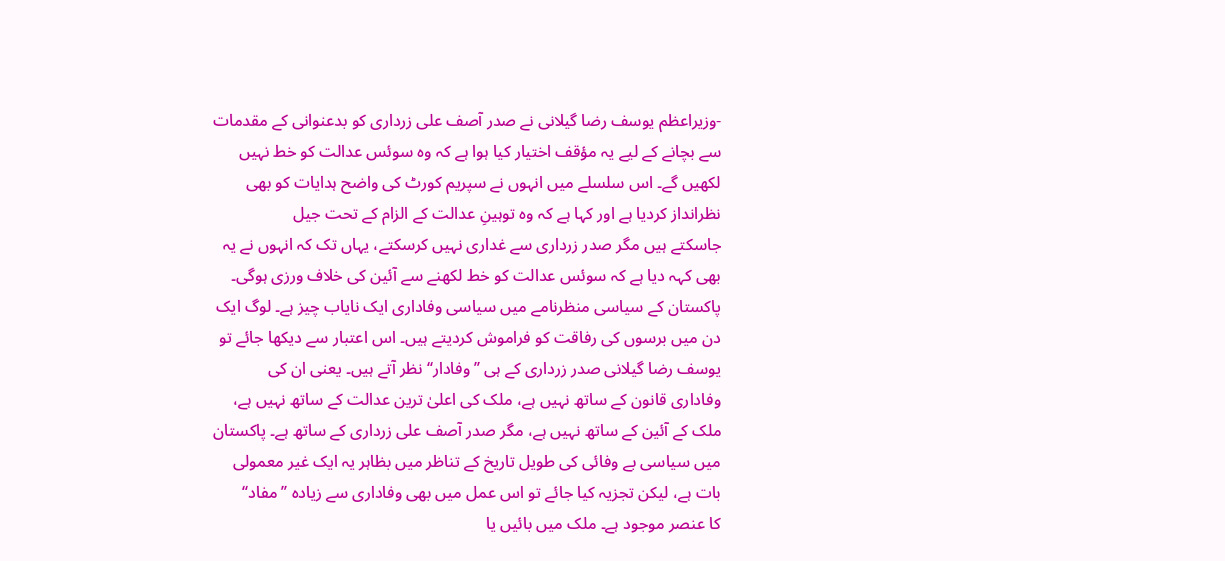-وزیراعظم یوسف رضا گیلانی نے صدر آصف علی زرداری کو بدعنوانی کے مقدمات
سے بچانے کے لیے یہ مؤقف اختیار کیا ہوا ہے کہ وہ سوئس عدالت کو خط نہیں
لکھیں گے۔ اس سلسلے میں انہوں نے سپریم کورٹ کی واضح ہدایات کو بھی
نظرانداز کردیا ہے اور کہا ہے کہ وہ توہینِ عدالت کے الزام کے تحت جیل
جاسکتے ہیں مگر صدر زرداری سے غداری نہیں کرسکتے، یہاں تک کہ انہوں نے یہ
بھی کہہ دیا ہے کہ سوئس عدالت کو خط لکھنے سے آئین کی خلاف ورزی ہوگی۔
پاکستان کے سیاسی منظرنامے میں سیاسی وفاداری ایک نایاب چیز ہے۔ لوگ ایک
دن میں برسوں کی رفاقت کو فراموش کردیتے ہیں۔ اس اعتبار سے دیکھا جائے تو
یوسف رضا گیلانی صدر زرداری کے ہی ’’وفادار‘‘ نظر آتے ہیں۔ یعنی ان کی
وفاداری قانون کے ساتھ نہیں ہے، ملک کی اعلیٰ ترین عدالت کے ساتھ نہیں ہے،
ملک کے آئین کے ساتھ نہیں ہے، مگر صدر آصف علی زرداری کے ساتھ ہے۔ پاکستان
میں سیاسی بے وفائی کی طویل تاریخ کے تناظر میں بظاہر یہ ایک غیر معمولی
بات ہے، لیکن تجزیہ کیا جائے تو اس عمل میں بھی وفاداری سے زیادہ ’’مفاد‘‘
کا عنصر موجود ہے۔ ملک میں بائیں یا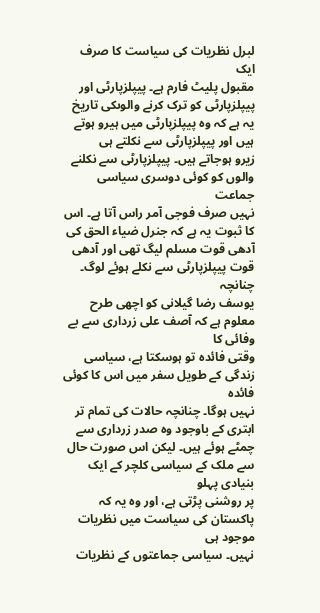لبرل نظریات کی سیاست کا صرف ایک
مقبول پلیٹ فارم ہے۔ پیپلزپارٹی اور پیپلزپارٹی کو ترک کرنے والوںکی تاریخ
یہ ہے کہ وہ پیپلزپارٹی میں ہیرو ہوتے ہیں اور پیپلزپارٹی سے نکلتے ہی
زیرو ہوجاتے ہیں۔ پیپلزپارٹی سے نکلنے والوں کو کوئی دوسری سیاسی جماعت
نہیں صرف فوجی آمر راس آتا ہے۔ اس کا ثبوت یہ ہے کہ جنرل ضیاء الحق کی
آدھی قوت مسلم لیگ تھی اور آدھی قوت پیپلزپارٹی سے نکلے ہوئے لوگ۔ چنانچہ
یوسف رضا گیلانی کو اچھی طرح معلوم ہے کہ آصف علی زرداری سے بے وفائی کا
وقتی فائدہ تو ہوسکتا ہے، سیاسی زندگی کے طویل سفر میں اس کا کوئی فائدہ
نہیں ہوگا۔ چنانچہ حالات کی تمام تر ابتری کے باوجود وہ صدر زرداری سے
چمٹے ہوئے ہیں۔ لیکن اس صورت حال سے ملک کے سیاسی کلچر کے ایک بنیادی پہلو
پر روشنی پڑتی ہے، اور وہ یہ کہ پاکستان کی سیاست میں نظریات موجود ہی
نہیں۔ سیاسی جماعتوں کے نظریات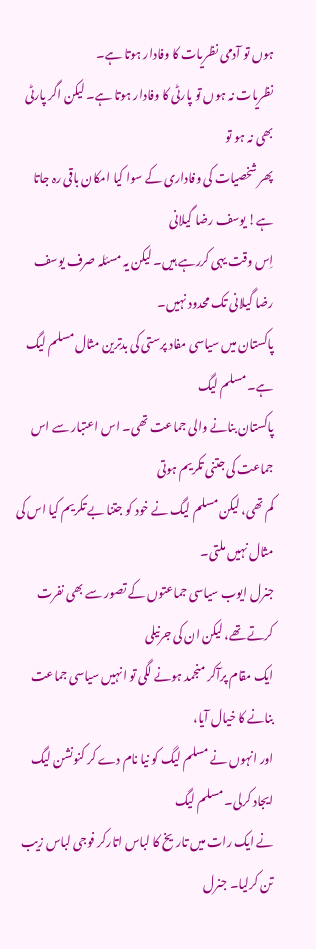ہوں تو آدمی نظریات کا وفادار ہوتا ہے۔
نظریات نہ ہوں تو پارٹی کا وفادار ہوتا ہے۔ لیکن اگر پارٹی بھی نہ ہو تو
پھر شخصیات کی وفاداری کے سوا کیا امکان باقی رہ جاتا ہے! یوسف رضا گیلانی
اِس وقت یہی کررہے ہیں۔ لیکن یہ مسئلہ صرف یوسف رضا گیلانی تک محدود نہیں۔
پاکستان میں سیاسی مفاد پرستی کی بدترین مثال مسلم لیگ ہے۔ مسلم لیگ
پاکستان بنانے والی جماعت تھی۔ اس اعتبار سے اس جماعت کی جتنی تکریم ہوتی
کم تھی، لیکن مسلم لیگ نے خود کو جتنا بے تکریم کیا اس کی مثال نہیں ملتی۔
جنرل ایوب سیاسی جماعتوں کے تصور سے بھی نفرت کرتے تھے، لیکن ان کی جرنیلی
ایک مقام پرآکر منجمد ہونے لگی تو انہیں سیاسی جماعت بنانے کا خیال آیا،
اور انہوں نے مسلم لیگ کو نیا نام دے کر کنونشن لیگ ایجاد کرلی۔ مسلم لیگ
نے ایک رات میں تاریخ کا لباس اتارکر فوجی لباس زیب تن کرلیا۔ جنرل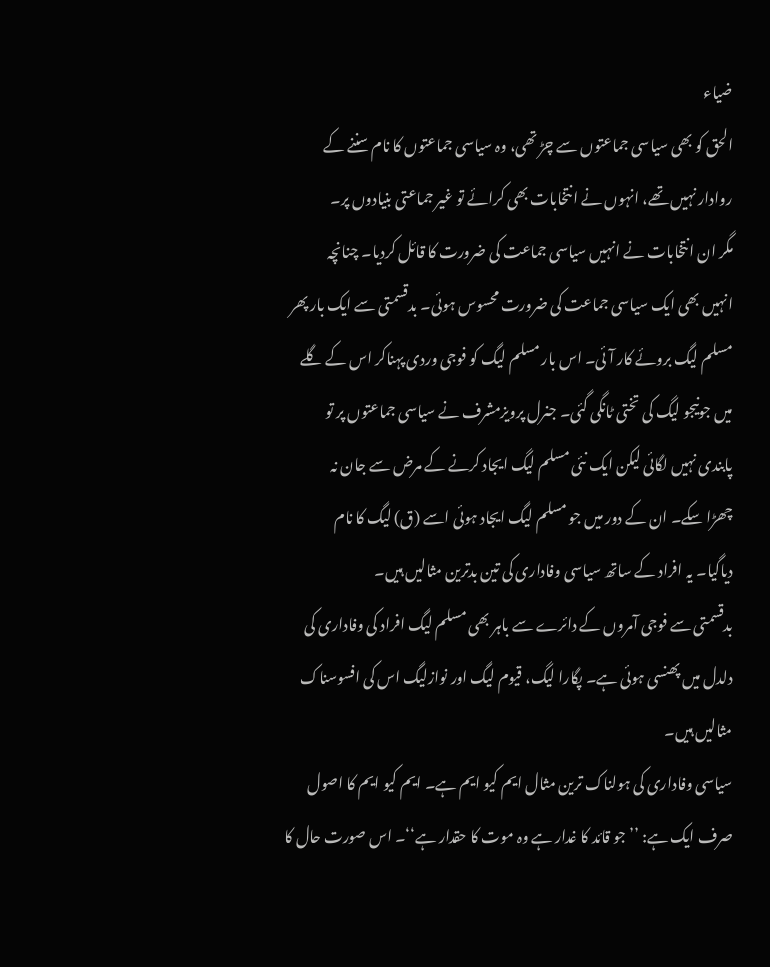ضیاء
الحق کو بھی سیاسی جماعتوں سے چڑ تھی، وہ سیاسی جماعتوں کا نام سننے کے
روادار نہیں تھے، انہوں نے انتخابات بھی کرائے تو غیر جماعتی بنیادوں پر۔
مگر ان انتخابات نے انہیں سیاسی جماعت کی ضرورت کا قائل کردیا۔ چنانچہ
انہیں بھی ایک سیاسی جماعت کی ضرورت محسوس ہوئی۔ بدقسمتی سے ایک بار پھر
مسلم لیگ بروئے کار آئی۔ اس بار مسلم لیگ کو فوجی وردی پہناکر اس کے گلے
میں جونیجو لیگ کی تختی ٹانگی گئی۔ جنرل پرویزمشرف نے سیاسی جماعتوں پر تو
پابندی نہیں لگائی لیکن ایک نئی مسلم لیگ ایجاد کرنے کے مرض سے جان نہ
چھڑا سکے۔ ان کے دور میں جو مسلم لیگ ایجاد ہوئی اسے (ق) لیگ کا نام
دیاگیا۔ یہ افراد کے ساتھ سیاسی وفاداری کی تین بدترین مثالیں ہیں۔
بدقسمتی سے فوجی آمروں کے دائرے سے باہر بھی مسلم لیگ افراد کی وفاداری کی
دلدل میں پھنسی ہوئی ہے۔ پگارا لیگ، قیوم لیگ اور نوازلیگ اس کی افسوسناک
مثالیں ہیں۔
سیاسی وفاداری کی ہولناک ترین مثال ایم کیو ایم ہے۔ ایم کیو ایم کا اصول
صرف ایک ہے: ’’جو قائد کا غدار ہے وہ موت کا حقدار ہے‘‘۔ اس صورت حال کا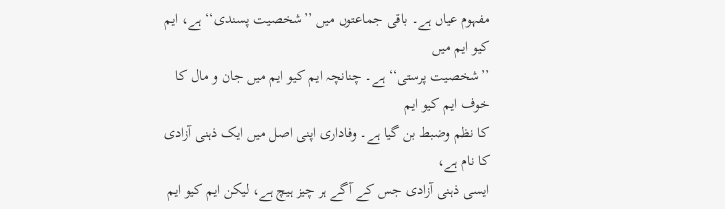مفہوم عیاں ہے۔ باقی جماعتوں میں ’’شخصیت پسندی‘‘ ہے، ایم کیو ایم میں
’’شخصیت پرستی‘‘ ہے۔ چنانچہ ایم کیو ایم میں جان و مال کا خوف ایم کیو ایم
کا نظم وضبط بن گیا ہے۔ وفاداری اپنی اصل میں ایک ذہنی آزادی کا نام ہے،
ایسی ذہنی آزادی جس کے آگے ہر چیز ہیچ ہے، لیکن ایم کیو ایم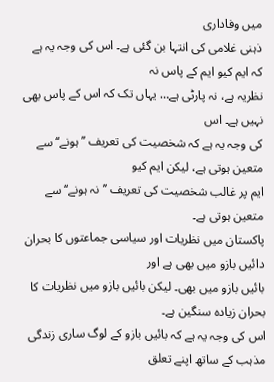میں وفاداری
ذہنی غلامی کی انتہا بن گئی ہے۔ اس کی وجہ یہ ہے کہ ایم کیو ایم کے پاس نہ
نظریہ ہے، نہ پارٹی ہے… یہاں تک کہ اس کے پاس بھی نہیں ہے۔ اس
کی وجہ یہ ہے کہ شخصیت کی تعریف ’’ہونے‘‘ سے متعین ہوتی ہے، لیکن ایم کیو
ایم پر غالب شخصیت کی تعریف ’’نہ ہونے‘‘ سے متعین ہوتی ہے۔
پاکستان میں نظریات اور سیاسی جماعتوں کا بحران دائیں بازو میں بھی ہے اور
بائیں بازو میں بھی۔ لیکن بائیں بازو میں نظریات کا بحران زیادہ سنگین ہے۔
اس کی وجہ یہ ہے کہ بائیں بازو کے لوگ ساری زندگی مذہب کے ساتھ اپنے تعلق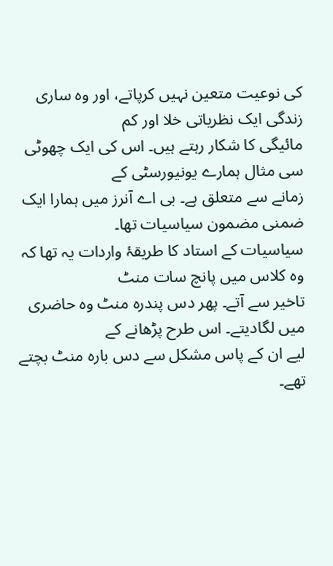کی نوعیت متعین نہیں کرپاتے، اور وہ ساری زندگی ایک نظریاتی خلا اور کم
مائیگی کا شکار رہتے ہیں۔ اس کی ایک چھوٹی سی مثال ہمارے یونیورسٹی کے
زمانے سے متعلق ہے۔ بی اے آنرز میں ہمارا ایک ضمنی مضمون سیاسیات تھا۔
سیاسیات کے استاد کا طریقۂ واردات یہ تھا کہ وہ کلاس میں پانچ سات منٹ
تاخیر سے آتے۔ پھر دس پندرہ منٹ وہ حاضری میں لگادیتے۔ اس طرح پڑھانے کے
لیے ان کے پاس مشکل سے دس بارہ منٹ بچتے تھے۔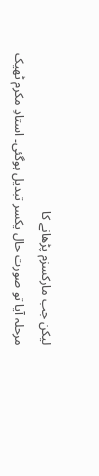لیکن جب مارکسزم پڑھانے کا
مرحلہ آیا تو صورت حال یکسر تبدیل ہوگئی۔ استادِ مکرم ٹھیک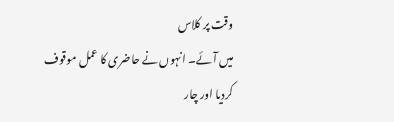وقت پر کلاس
میں آئے۔ انہوں نے حاضری کا عمل موقوف کردیا اور چار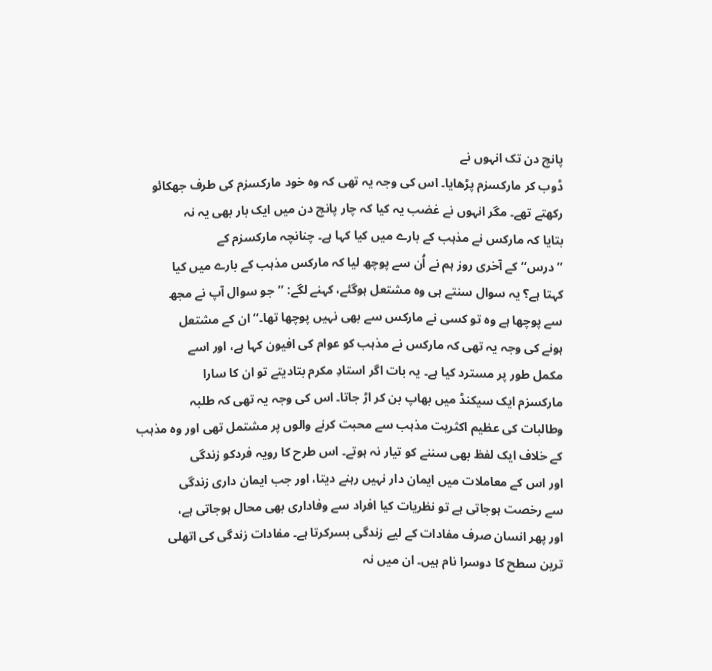پانچ دن تک انہوں نے
ڈوب کر مارکسزم پڑھایا۔ اس کی وجہ یہ تھی کہ وہ خود مارکسزم کی طرف جھکائو
رکھتے تھے۔ مگر انہوں نے غضب یہ کیا کہ چار پانچ دن میں ایک بار بھی یہ نہ
بتایا کہ مارکس نے مذہب کے بارے میں کیا کہا ہے۔ چنانچہ مارکسزم کے
’’درس‘‘ کے آخری روز ہم نے اُن سے پوچھ لیا کہ مارکس مذہب کے بارے میں کیا
کہتا ہے؟ یہ سوال سنتے ہی وہ مشتعل ہوگئے، کہنے لگے: ’’جو سوال آپ نے مجھ
سے پوچھا ہے وہ تو کسی نے مارکس سے بھی نہیں پوچھا تھا۔‘‘ ان کے مشتعل
ہونے کی وجہ یہ تھی کہ مارکس نے مذہب کو عوام کی افیون کہا ہے، اور اسے
مکمل طور پر مسترد کیا ہے۔ یہ بات اگر استادِ مکرم بتادیتے تو ان کا سارا
مارکسزم ایک سیکنڈ میں بھاپ بن کر اڑ جاتا۔ اس کی وجہ یہ تھی کہ طلبہ
وطالبات کی عظیم اکثریت مذہب سے محبت کرنے والوں پر مشتمل تھی اور وہ مذہب
کے خلاف ایک لفظ بھی سننے کو تیار نہ ہوتے۔ اس طرح کا رویہ فردکو زندگی
اور اس کے معاملات میں ایمان دار نہیں رہنے دیتا، اور جب ایمان داری زندگی
سے رخصت ہوجاتی ہے تو نظریات کیا افراد سے وفاداری بھی محال ہوجاتی ہے،
اور پھر انسان صرف مفادات کے لیے زندگی بسرکرتا ہے۔ مفادات زندگی کی اتھلی
ترین سطح کا دوسرا نام ہیں۔ ان میں نہ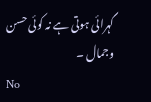گہرائی ہوتی ہے نہ کوئی حسن وجمال ۔
No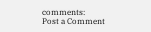comments:
Post a Comment